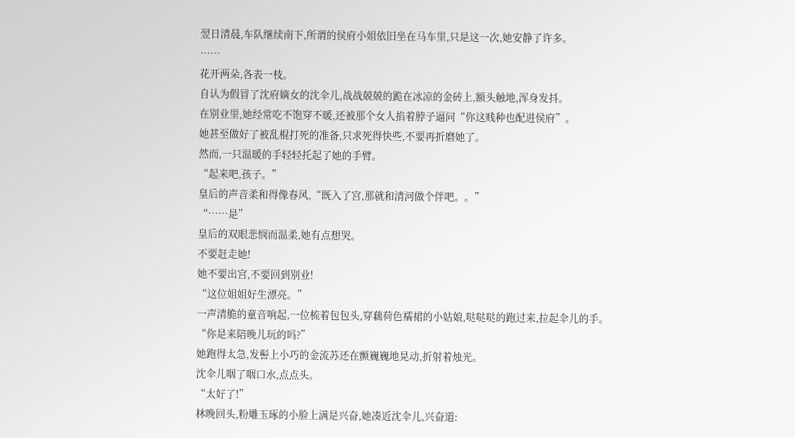翌日清晨,车队继续南下,所谓的侯府小姐依旧坐在马车里,只是这一次,她安静了许多。
……
花开两朵,各表一枝。
自认为假冒了沈府嫡女的沈伞儿,战战兢兢的跪在冰凉的金砖上,额头触地,浑身发抖。
在别业里,她经常吃不饱穿不暖,还被那个女人掐着脖子逼问“你这贱种也配进侯府”。
她甚至做好了被乱棍打死的准备,只求死得快些,不要再折磨她了。
然而,一只温暖的手轻轻托起了她的手臂。
“起来吧,孩子。”
皇后的声音柔和得像春风,“既入了宫,那就和清河做个伴吧。。”
“……是”
皇后的双眼悲悯而温柔,她有点想哭。
不要赶走她!
她不要出宫,不要回到别业!
“这位姐姐好生漂亮。”
一声清脆的童音响起,一位梳着包包头,穿藕荷色襦裙的小姑娘,哒哒哒的跑过来,拉起伞儿的手。
“你是来陪晚儿玩的吗?”
她跑得太急,发髻上小巧的金流苏还在颤巍巍地晃动,折射着烛光。
沈伞儿咽了咽口水,点点头。
“太好了!”
林晚回头,粉雕玉琢的小脸上满是兴奋,她凑近沈伞儿,兴奋道: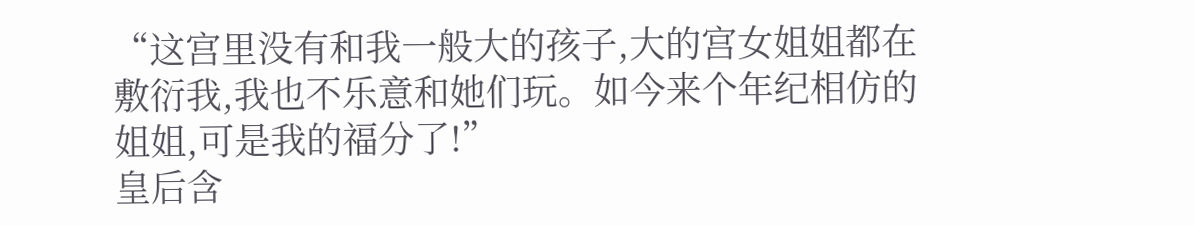“这宫里没有和我一般大的孩子,大的宫女姐姐都在敷衍我,我也不乐意和她们玩。如今来个年纪相仿的姐姐,可是我的福分了!”
皇后含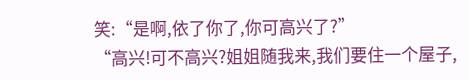笑:“是啊,依了你了,你可高兴了?”
“高兴!可不高兴?姐姐随我来,我们要住一个屋子,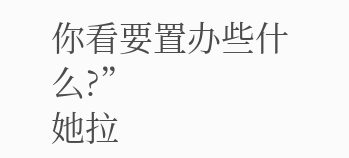你看要置办些什么?”
她拉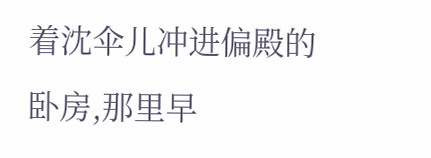着沈伞儿冲进偏殿的卧房,那里早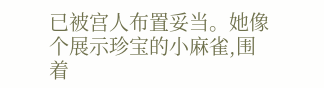已被宫人布置妥当。她像个展示珍宝的小麻雀,围着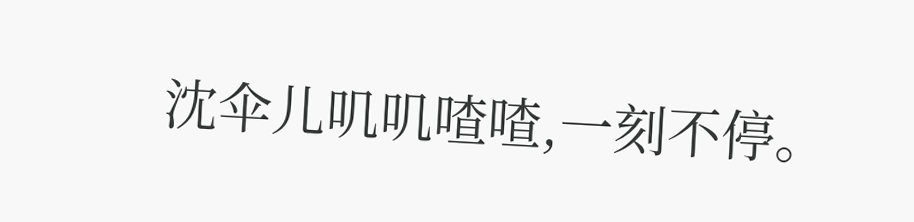沈伞儿叽叽喳喳,一刻不停。